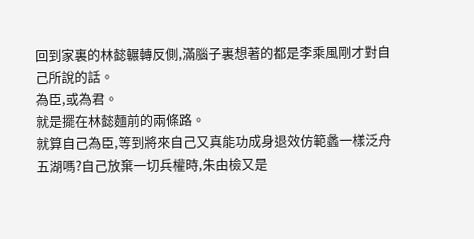回到家裏的林懿輾轉反側,滿腦子裏想著的都是李乘風剛才對自己所說的話。
為臣,或為君。
就是擺在林懿麵前的兩條路。
就算自己為臣,等到將來自己又真能功成身退效仿範蠡一樣泛舟五湖嗎?自己放棄一切兵權時,朱由檢又是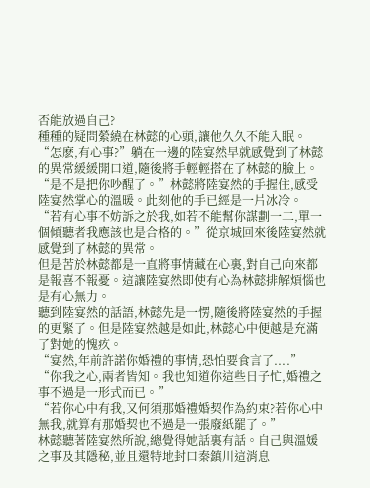否能放過自己?
種種的疑問縈繞在林懿的心頭,讓他久久不能入眠。
“怎麽,有心事?”躺在一邊的陸宴然早就感覺到了林懿的異常緩緩開口道,隨後將手輕輕搭在了林懿的臉上。
“是不是把你吵醒了。”林懿將陸宴然的手握住,感受陸宴然掌心的溫暖。此刻他的手已經是一片冰冷。
“若有心事不妨訴之於我,如若不能幫你謀劃一二,單一個傾聽者我應該也是合格的。”從京城回來後陸宴然就感覺到了林懿的異常。
但是苦於林懿都是一直將事情藏在心裏,對自己向來都是報喜不報憂。這讓陸宴然即使有心為林懿排解煩惱也是有心無力。
聽到陸宴然的話語,林懿先是一愣,隨後將陸宴然的手握的更緊了。但是陸宴然越是如此,林懿心中便越是充滿了對她的愧疚。
“宴然,年前許諾你婚禮的事情,恐怕要食言了....”
“你我之心,兩者皆知。我也知道你這些日子忙,婚禮之事不過是一形式而已。”
“若你心中有我,又何須那婚禮婚契作為約束?若你心中無我,就算有那婚契也不過是一張廢紙罷了。”
林懿聽著陸宴然所說,總覺得她話裏有話。自己與溫媛之事及其隱秘,並且還特地封口秦鎮川這消息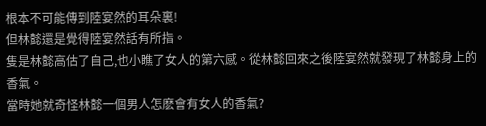根本不可能傳到陸宴然的耳朵裏!
但林懿還是覺得陸宴然話有所指。
隻是林懿高估了自己,也小瞧了女人的第六感。從林懿回來之後陸宴然就發現了林懿身上的香氣。
當時她就奇怪林懿一個男人怎麽會有女人的香氣?